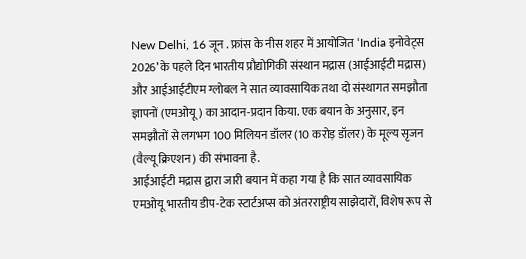New Delhi, 16 जून . फ्रांस के नीस शहर में आयोजित ‘India इनोवेट्स 2026’ के पहले दिन भारतीय प्रौद्योगिकी संस्थान मद्रास (आईआईटी मद्रास) और आईआईटीएम ग्लोबल ने सात व्यावसायिक तथा दो संस्थागत समझौता ज्ञापनों (एमओयू) का आदान-प्रदान किया. एक बयान के अनुसार, इन समझौतों से लगभग 100 मिलियन डॉलर (10 करोड़ डॉलर) के मूल्य सृजन (वैल्यू क्रिएशन) की संभावना है.
आईआईटी मद्रास द्वारा जारी बयान में कहा गया है कि सात व्यावसायिक एमओयू भारतीय डीप-टेक स्टार्टअप्स को अंतरराष्ट्रीय साझेदारों, विशेष रूप से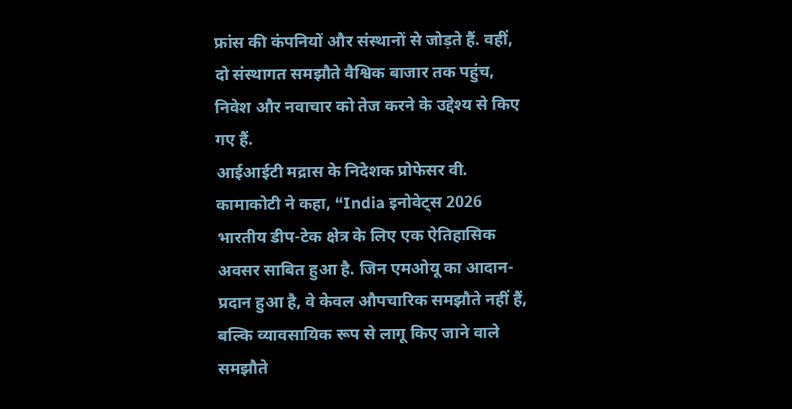फ्रांस की कंपनियों और संस्थानों से जोड़ते हैं. वहीं, दो संस्थागत समझौते वैश्विक बाजार तक पहुंच, निवेश और नवाचार को तेज करने के उद्देश्य से किए गए हैं.
आईआईटी मद्रास के निदेशक प्रोफेसर वी. कामाकोटी ने कहा, “India इनोवेट्स 2026 भारतीय डीप-टेक क्षेत्र के लिए एक ऐतिहासिक अवसर साबित हुआ है. जिन एमओयू का आदान-प्रदान हुआ है, वे केवल औपचारिक समझौते नहीं हैं, बल्कि व्यावसायिक रूप से लागू किए जाने वाले समझौते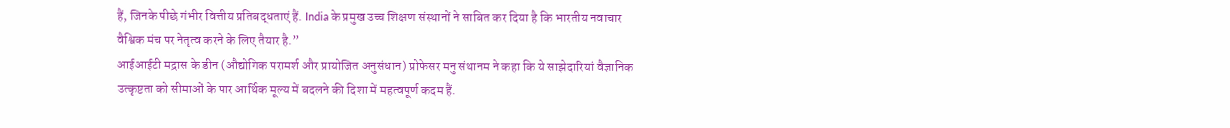हैं, जिनके पीछे गंभीर वित्तीय प्रतिबद्धताएं हैं. India के प्रमुख उच्च शिक्षण संस्थानों ने साबित कर दिया है कि भारतीय नवाचार वैश्विक मंच पर नेतृत्व करने के लिए तैयार है.”
आईआईटी मद्रास के डीन (औद्योगिक परामर्श और प्रायोजित अनुसंधान) प्रोफेसर मनु संथानम ने कहा कि ये साझेदारियां वैज्ञानिक उत्कृष्टता को सीमाओं के पार आर्थिक मूल्य में बदलने की दिशा में महत्वपूर्ण कदम हैं.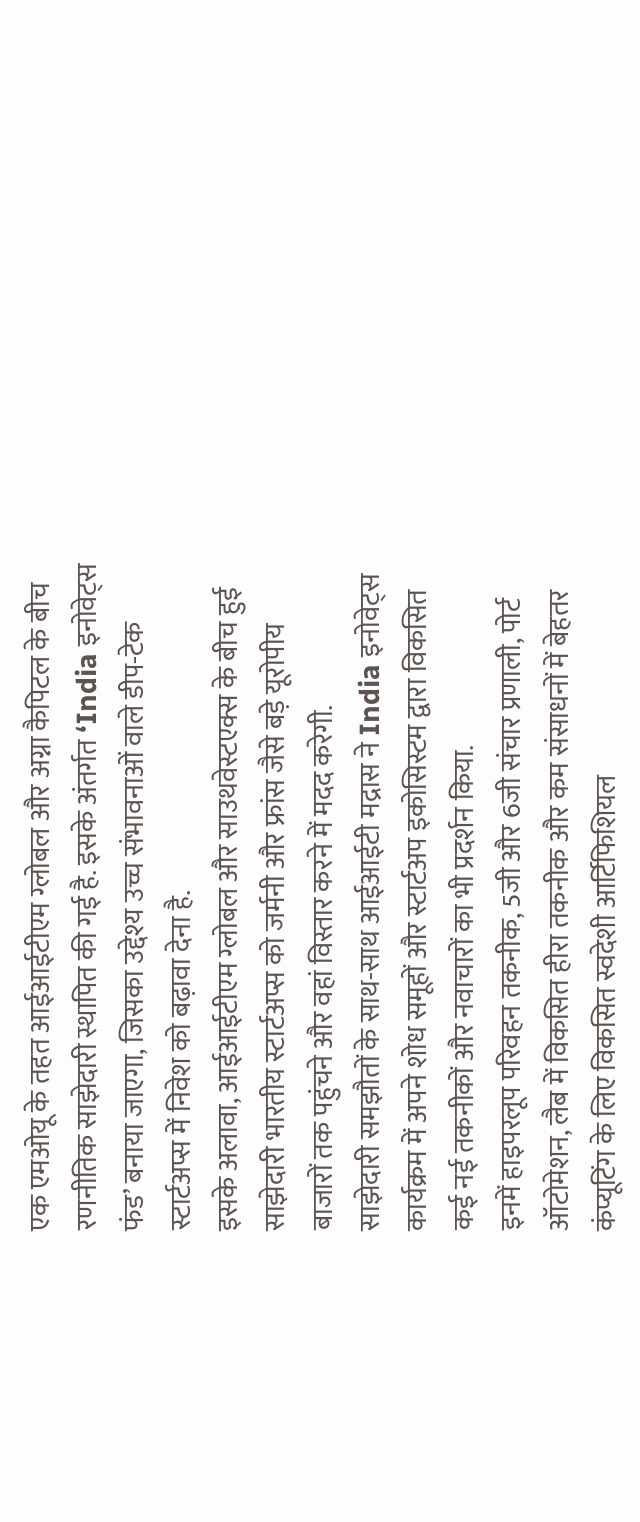एक एमओयू के तहत आईआईटीएम ग्लोबल और अग्ना कैपिटल के बीच रणनीतिक साझेदारी स्थापित की गई है. इसके अंतर्गत ‘India इनोवेट्स फंड’ बनाया जाएगा, जिसका उद्देश्य उच्च संभावनाओं वाले डीप-टेक स्टार्टअप्स में निवेश को बढ़ावा देना है.
इसके अलावा, आईआईटीएम ग्लोबल और साउथवेस्टएक्स के बीच हुई साझेदारी भारतीय स्टार्टअप्स को जर्मनी और फ्रांस जैसे बड़े यूरोपीय बाजारों तक पहुंचने और वहां विस्तार करने में मदद करेगी.
साझेदारी समझौतों के साथ-साथ आईआईटी मद्रास ने India इनोवेट्स कार्यक्रम में अपने शोध समूहों और स्टार्टअप इकोसिस्टम द्वारा विकसित कई नई तकनीकों और नवाचारों का भी प्रदर्शन किया.
इनमें हाइपरलूप परिवहन तकनीक, 5जी और 6जी संचार प्रणाली, पोर्ट ऑटोमेशन, लैब में विकसित हीरा तकनीक और कम संसाधनों में बेहतर कंप्यूटिंग के लिए विकसित स्वदेशी आर्टिफिशियल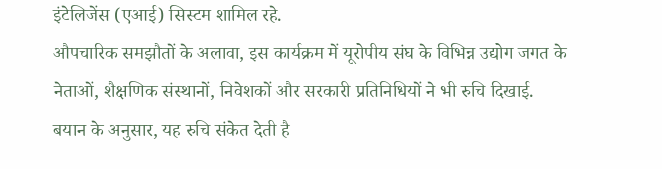इंटेलिजेंस (एआई) सिस्टम शामिल रहे.
औपचारिक समझौतों के अलावा, इस कार्यक्रम में यूरोपीय संघ के विभिन्न उद्योग जगत के नेताओं, शैक्षणिक संस्थानों, निवेशकों और सरकारी प्रतिनिधियों ने भी रुचि दिखाई.
बयान के अनुसार, यह रुचि संकेत देती है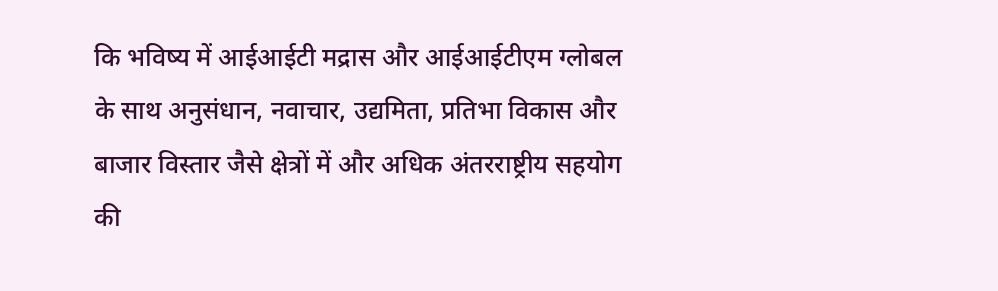कि भविष्य में आईआईटी मद्रास और आईआईटीएम ग्लोबल के साथ अनुसंधान, नवाचार, उद्यमिता, प्रतिभा विकास और बाजार विस्तार जैसे क्षेत्रों में और अधिक अंतरराष्ट्रीय सहयोग की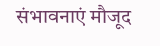संभावनाएं मौजूद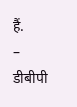हैं.
–
डीबीपी